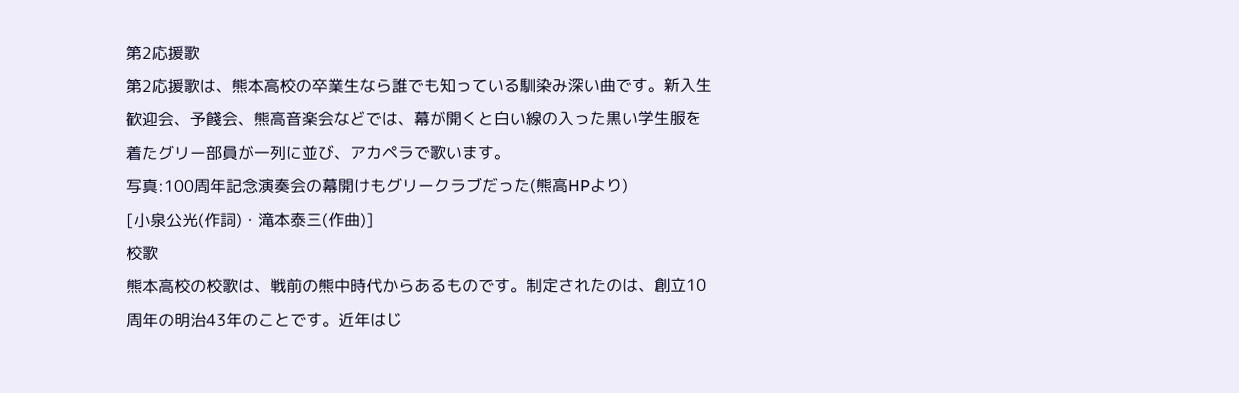第2応援歌
第2応援歌は、熊本高校の卒業生なら誰でも知っている馴染み深い曲です。新入生歓迎会、予餞会、熊高音楽会などでは、幕が開くと白い線の入った黒い学生服を着たグリー部員が一列に並び、アカペラで歌います。
写真:100周年記念演奏会の幕開けもグリークラブだった(熊高HPより)
[小泉公光(作詞)・滝本泰三(作曲)]
校歌
熊本高校の校歌は、戦前の熊中時代からあるものです。制定されたのは、創立10周年の明治43年のことです。近年はじ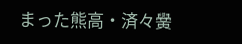まった熊高・済々黌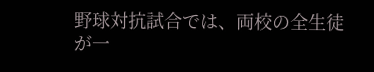野球対抗試合では、両校の全生徒が一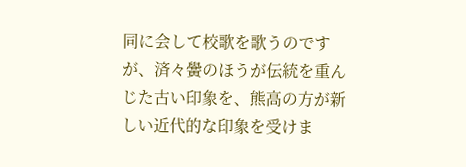同に会して校歌を歌うのですが、済々黌のほうが伝統を重んじた古い印象を、熊高の方が新しい近代的な印象を受けま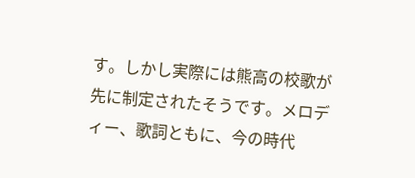す。しかし実際には熊高の校歌が先に制定されたそうです。メロディー、歌詞ともに、今の時代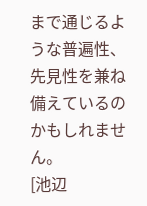まで通じるような普遍性、先見性を兼ね備えているのかもしれません。
[池辺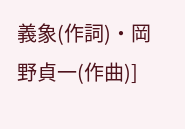義象(作詞)・岡野貞一(作曲)]